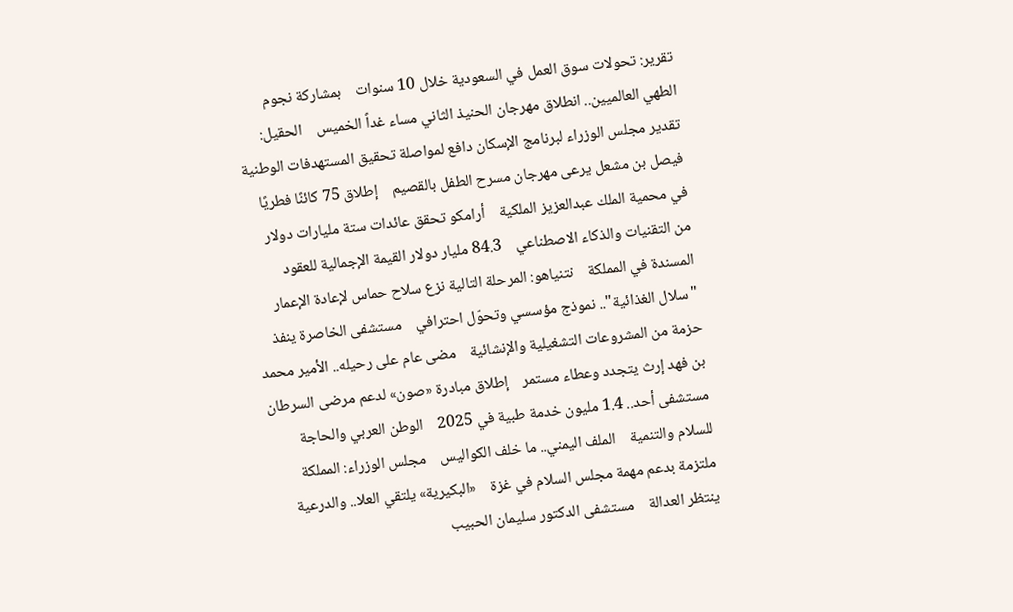تقرير: تحولات سوق العمل في السعودية خلال 10 سنوات    بمشاركة نجوم الطهي العالميين.. انطلاق مهرجان الحنيذ الثاني مساء غداً الخميس    الحقيل: تقدير مجلس الوزراء لبرنامج الإسكان دافع لمواصلة تحقيق المستهدفات الوطنية    فيصل بن مشعل يرعى مهرجان مسرح الطفل بالقصيم    إطلاق 75 كائنًا فطريًا في محمية الملك عبدالعزيز الملكية    أرامكو تحقق عائدات ستة مليارات دولار من التقنيات والذكاء الاصطناعي    84.3 مليار دولار القيمة الإجمالية للعقود المسندة في المملكة    نتنياهو: المرحلة التالية نزع سلاح حماس لإعادة الإعمار    "سلال الغذائية".. نموذج مؤسسي وتحوّل احترافي    مستشفى الخاصرة ينفذ حزمة من المشروعات التشغيلية والإنشائية    مضى عام على رحيله.. الأمير محمد بن فهد إرث يتجدد وعطاء مستمر    إطلاق مبادرة «صون» لدعم مرضى السرطان    مستشفى أحد.. 1.4 مليون خدمة طبية في 2025    الوطن العربي والحاجة للسلام والتنمية    الملف اليمني.. ما خلف الكواليس    مجلس الوزراء: المملكة ملتزمة بدعم مهمة مجلس السلام في غزة    «البكيرية» يلتقي العلا.. والدرعية ينتظر العدالة    مستشفى الدكتور سليمان الحبيب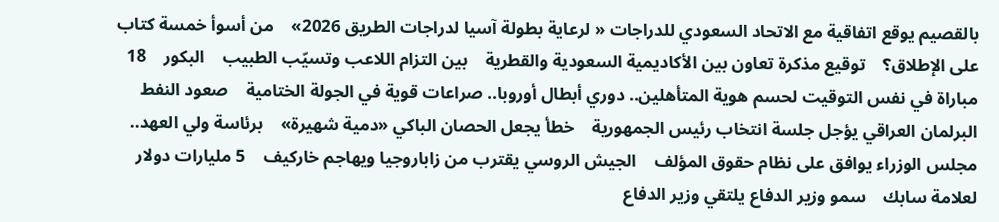بالقصيم يوقع اتفاقية مع الاتحاد السعودي للدراجات « لرعاية بطولة آسيا لدراجات الطريق 2026»    من أسوأ خمسة كتاب على الإطلاق؟    توقيع مذكرة تعاون بين الأكاديمية السعودية والقطرية    بين التزام اللاعب وتسيّب الطبيب    البكور    18 مباراة في نفس التوقيت لحسم هوية المتأهلين.. دوري أبطال أوروبا.. صراعات قوية في الجولة الختامية    صعود النفط    البرلمان العراقي يؤجل جلسة انتخاب رئيس الجمهورية    خطأ يجعل الحصان الباكي «دمية شهيرة»    برئاسة ولي العهد.. مجلس الوزراء يوافق على نظام حقوق المؤلف    الجيش الروسي يقترب من زاباروجيا ويهاجم خاركيف    5 مليارات دولار لعلامة سابك    سمو وزير الدفاع يلتقي وزير الدفاع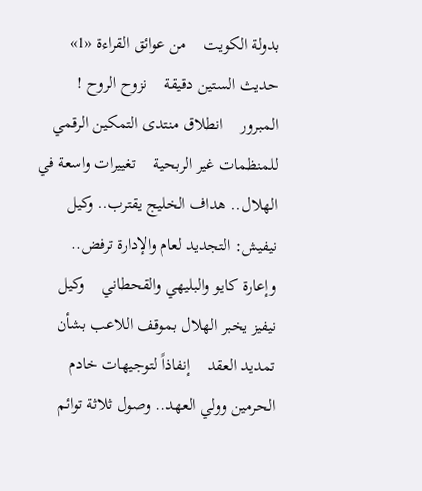بدولة الكويت    من عوائق القراءة «1»    حديث الستين دقيقة    نزوح الروح !    المبرور    انطلاق منتدى التمكين الرقمي للمنظمات غير الربحية    تغييرات واسعة في الهلال.. هداف الخليج يقترب.. وكيل نيفيش: التجديد لعام والإدارة ترفض.. وإعارة كايو والبليهي والقحطاني    وكيل نيفيز يخبر الهلال بموقف اللاعب بشأن تمديد العقد    إنفاذاً لتوجيهات خادم الحرمين وولي العهد.. وصول ثلاثة توائم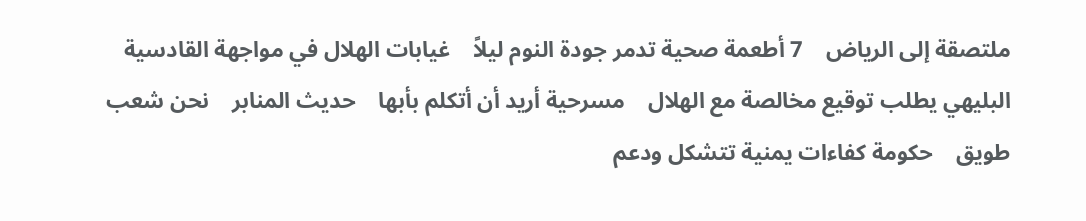ملتصقة إلى الرياض    7 أطعمة صحية تدمر جودة النوم ليلاً    غيابات الهلال في مواجهة القادسية    البليهي يطلب توقيع مخالصة مع الهلال    مسرحية أريد أن أتكلم بأبها    حديث المنابر    نحن شعب طويق    حكومة كفاءات يمنية تتشكل ودعم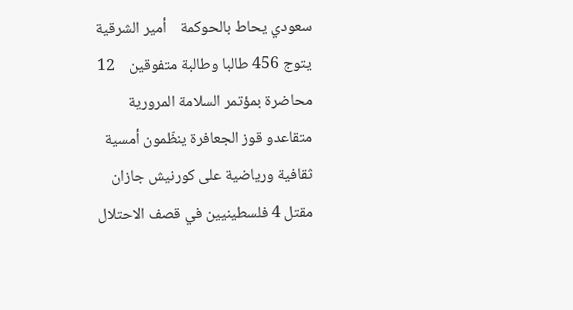سعودي يحاط بالحوكمة    أمير الشرقية يتوج 456 طالبا وطالبة متفوقين    12 محاضرة بمؤتمر السلامة المرورية    متقاعدو قوز الجعافرة ينظّمون أمسية ثقافية ورياضية على كورنيش جازان    مقتل 4 فلسطينيين في قصف الاحتلال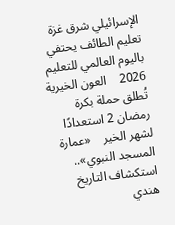الإسرائيلي شرق غزة    تعليم الطائف يحتفي باليوم العالمي للتعليم 2026    العون الخيرية تُطلق حملة بكرة رمضان 2 استعدادًا لشهر الخير    «عمارة المسجد النبوي».. استكشاف التاريخ    هندي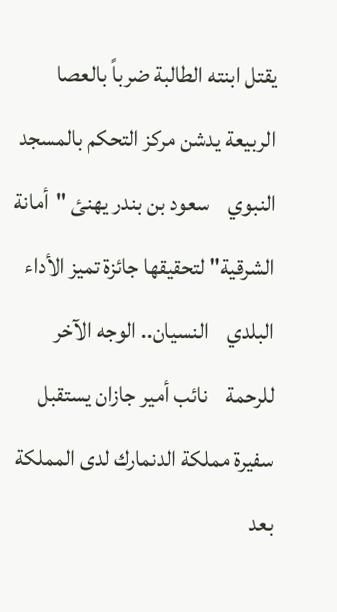يقتل ابنته الطالبة ضرباً بالعصا    الربيعة يدشن مركز التحكم بالمسجد النبوي    سعود بن بندر يهنئ "أمانة الشرقية" لتحقيقها جائزة تميز الأداء البلدي    النسيان.. الوجه الآخر للرحمة    نائب أمير جازان يستقبل سفيرة مملكة الدنمارك لدى المملكة    بعد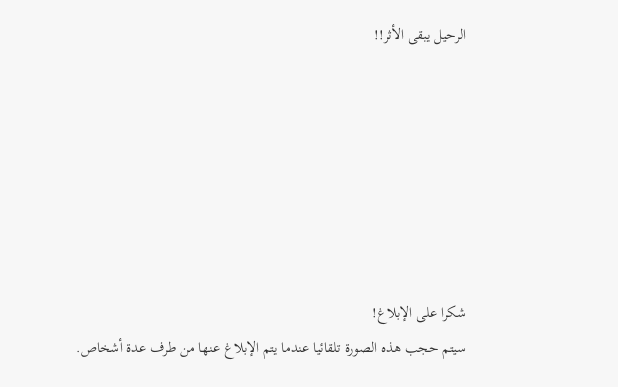الرحيل يبقى الأثر!!







شكرا على الإبلاغ!
سيتم حجب هذه الصورة تلقائيا عندما يتم الإبلاغ عنها من طرف عدة أشخاص.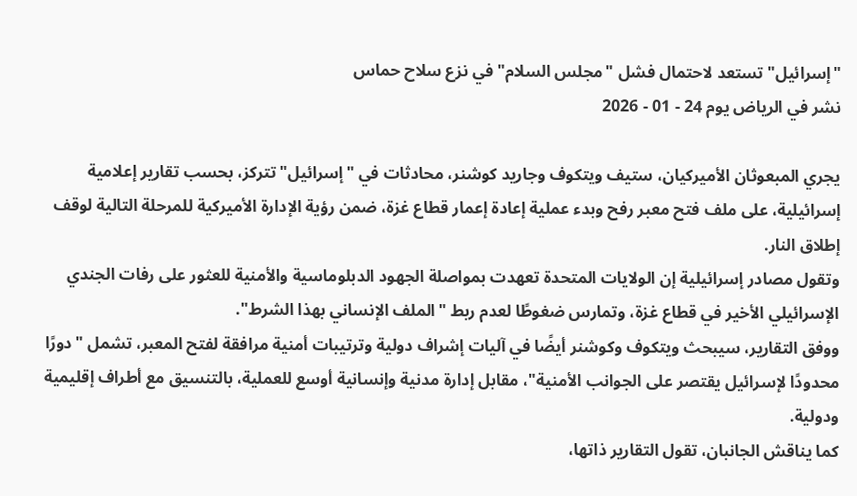"إسرائيل" تستعد لاحتمال فشل "مجلس السلام" في نزع سلاح حماس
نشر في الرياض يوم 24 - 01 - 2026

يجري المبعوثان الأميركيان، ستيف ويتكوف وجاريد كوشنر، محادثات في "إسرائيل" تتركز، بحسب تقارير إعلامية إسرائيلية، على ملف فتح معبر رفح وبدء عملية إعادة إعمار قطاع غزة، ضمن رؤية الإدارة الأميركية للمرحلة التالية لوقف إطلاق النار.
وتقول مصادر إسرائيلية إن الولايات المتحدة تعهدت بمواصلة الجهود الدبلوماسية والأمنية للعثور على رفات الجندي الإسرائيلي الأخير في قطاع غزة، وتمارس ضغوطًا لعدم ربط "الملف الإنساني بهذا الشرط".
ووفق التقارير، سيبحث ويتكوف وكوشنر أيضًا في آليات إشراف دولية وترتيبات أمنية مرافقة لفتح المعبر، تشمل "دورًا محدودًا لإسرائيل يقتصر على الجوانب الأمنية"، مقابل إدارة مدنية وإنسانية أوسع للعملية، بالتنسيق مع أطراف إقليمية ودولية.
كما يناقش الجانبان، تقول التقارير ذاتها،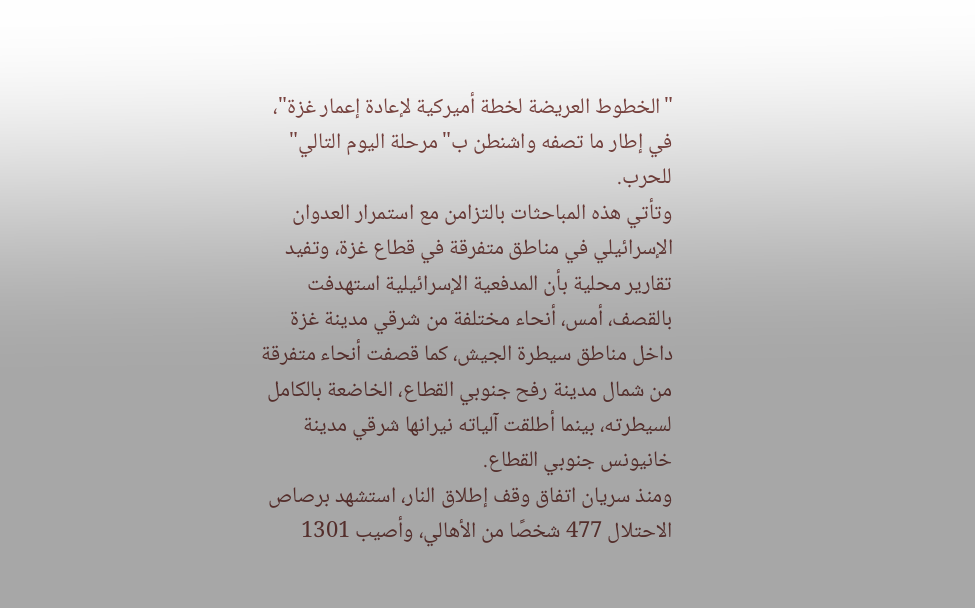"الخطوط العريضة لخطة أميركية لإعادة إعمار غزة"، في إطار ما تصفه واشنطن ب"مرحلة اليوم التالي" للحرب.
وتأتي هذه المباحثات بالتزامن مع استمرار العدوان الإسرائيلي في مناطق متفرقة في قطاع غزة، وتفيد تقارير محلية بأن المدفعية الإسرائيلية استهدفت بالقصف، أمس، أنحاء مختلفة من شرقي مدينة غزة داخل مناطق سيطرة الجيش، كما قصفت أنحاء متفرقة من شمال مدينة رفح جنوبي القطاع، الخاضعة بالكامل لسيطرته، بينما أطلقت آلياته نيرانها شرقي مدينة خانيونس جنوبي القطاع.
ومنذ سريان اتفاق وقف إطلاق النار، استشهد برصاص الاحتلال 477 شخصًا من الأهالي، وأصيب 1301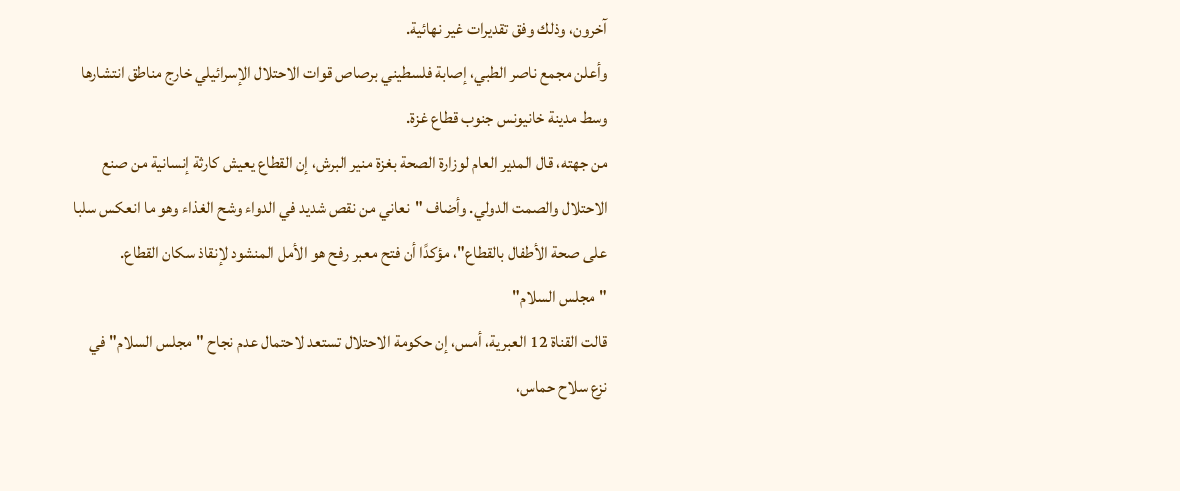آخرون، وذلك وفق تقديرات غير نهائية.
وأعلن مجمع ناصر الطبي، إصابة فلسطيني برصاص قوات الاحتلال الإسرائيلي خارج مناطق انتشارها وسط مدينة خانيونس جنوب قطاع غزة.
من جهته، قال المدير العام لوزارة الصحة بغزة منير البرش، إن القطاع يعيش كارثة إنسانية من صنع الاحتلال والصمت الدولي. وأضاف "نعاني من نقص شديد في الدواء وشح الغذاء وهو ما انعكس سلبا على صحة الأطفال بالقطاع"، مؤكدًا أن فتح معبر رفح هو الأمل المنشود لإنقاذ سكان القطاع.
"مجلس السلام"
قالت القناة 12 العبرية، أمس، إن حكومة الاحتلال تستعد لاحتمال عدم نجاح "مجلس السلام" في نزع سلاح حماس،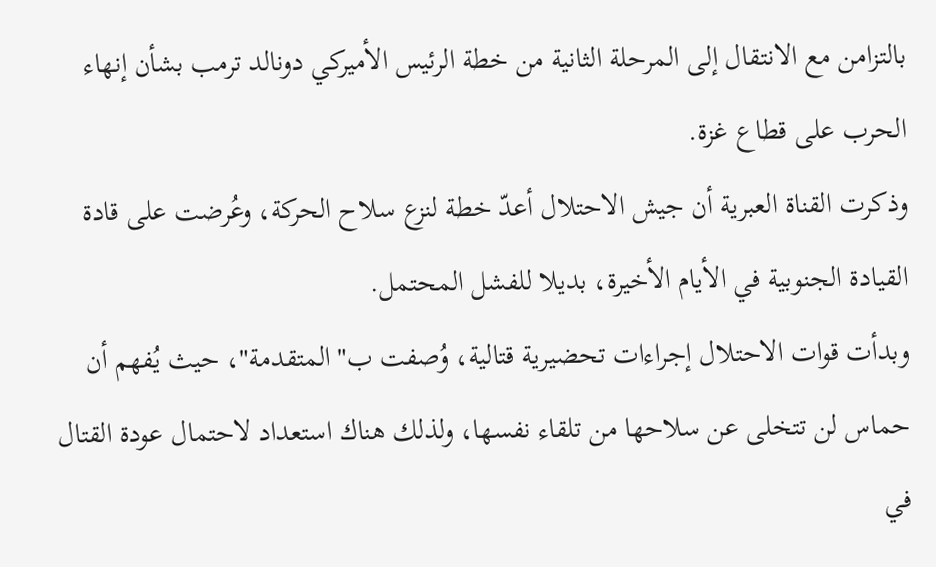بالتزامن مع الانتقال إلى المرحلة الثانية من خطة الرئيس الأميركي دونالد ترمب بشأن إنهاء الحرب على قطاع غزة.
وذكرت القناة العبرية أن جيش الاحتلال أعدّ خطة لنزع سلاح الحركة، وعُرضت على قادة القيادة الجنوبية في الأيام الأخيرة، بديلا للفشل المحتمل.
وبدأت قوات الاحتلال إجراءات تحضيرية قتالية، وُصفت ب"المتقدمة"، حيث يُفهم أن حماس لن تتخلى عن سلاحها من تلقاء نفسها، ولذلك هناك استعداد لاحتمال عودة القتال في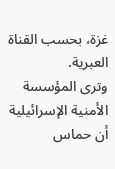غزة، بحسب القناة العبرية.
وترى المؤسسة الأمنية الإسرائيلية أن حماس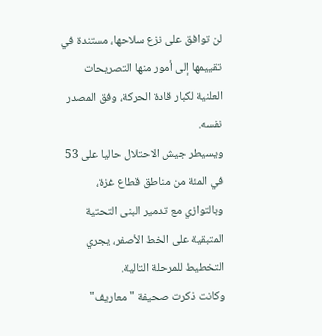لن توافق على نزع سلاحها، مستندة في تقييمها إلى أمور منها التصريحات العلنية لكبار قادة الحركة، وفق المصدر نفسه.
ويسيطر جيش الاحتلال حاليا على 53 في المئة من مناطق قطاع غزة، وبالتوازي مع تدمير البنى التحتية المتبقية على الخط الأصفر، يجري التخطيط للمرحلة التالية.
وكانت ذكرت صحيفة "معاريف"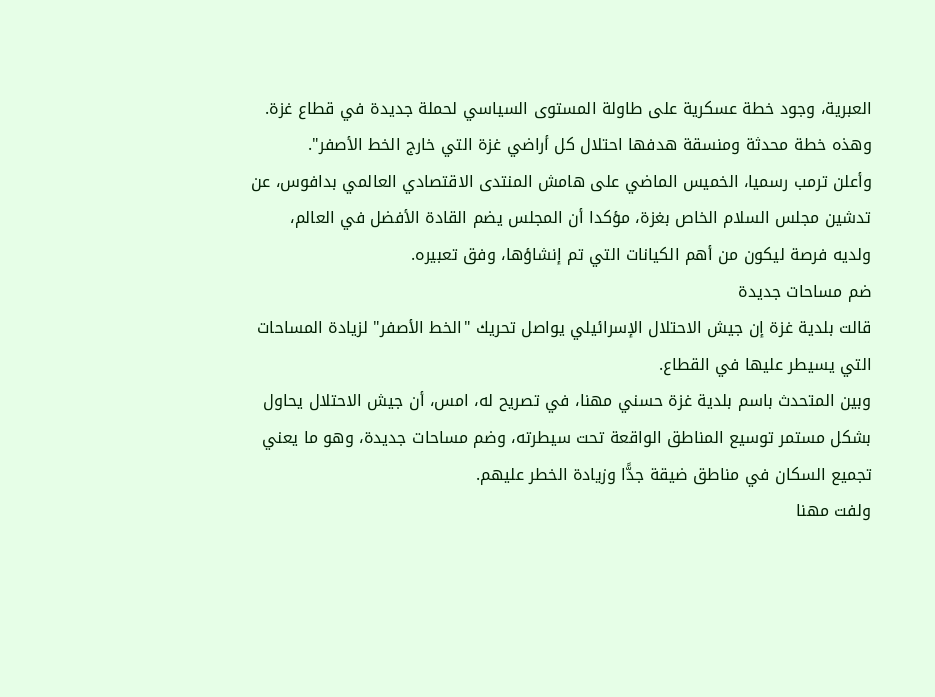العبرية، وجود خطة عسكرية على طاولة المستوى السياسي لحملة جديدة في قطاع غزة. وهذه خطة محدثة ومنسقة هدفها احتلال كل أراضي غزة التي خارج الخط الأصفر".
وأعلن ترمب رسميا، الخميس الماضي على هامش المنتدى الاقتصادي العالمي بدافوس، عن تدشين مجلس السلام الخاص بغزة، مؤكدا أن المجلس يضم القادة الأفضل في العالم، ولديه فرصة ليكون من أهم الكيانات التي تم إنشاؤها، وفق تعبيره.
ضم مساحات جديدة
قالت بلدية غزة إن جيش الاحتلال الإسرائيلي يواصل تحريك "الخط الأصفر" لزيادة المساحات التي يسيطر عليها في القطاع.
وبين المتحدث باسم بلدية غزة حسني مهنا، في تصريح له، امس، أن جيش الاحتلال يحاول بشكل مستمر توسيع المناطق الواقعة تحت سيطرته، وضم مساحات جديدة، وهو ما يعني تجميع السكان في مناطق ضيقة جدًّا وزيادة الخطر عليهم.
ولفت مهنا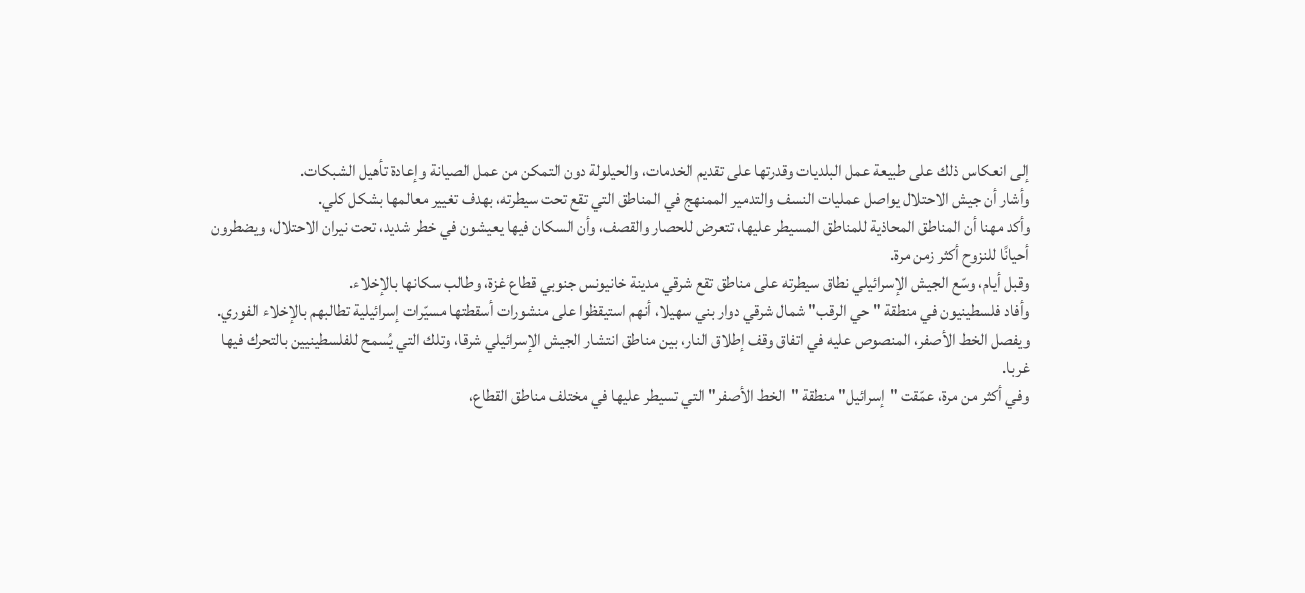إلى انعكاس ذلك على طبيعة عمل البلديات وقدرتها على تقديم الخدمات، والحيلولة دون التمكن من عمل الصيانة وإعادة تأهيل الشبكات.
وأشار أن جيش الاحتلال يواصل عمليات النسف والتدمير الممنهج في المناطق التي تقع تحت سيطرته، بهدف تغيير معالمها بشكل كلي.
وأكد مهنا أن المناطق المحاذية للمناطق المسيطر عليها، تتعرض للحصار والقصف، وأن السكان فيها يعيشون في خطر شديد، تحت نيران الاحتلال، ويضطرون أحيانًا للنزوح أكثر زمن مرة.
وقبل أيام، وسّع الجيش الإسرائيلي نطاق سيطرته على مناطق تقع شرقي مدينة خانيونس جنوبي قطاع غزة، وطالب سكانها بالإخلاء.
وأفاد فلسطينيون في منطقة "حي الرقب" شمال شرقي دوار بني سهيلا، أنهم استيقظوا على منشورات أسقطتها مسيّرات إسرائيلية تطالبهم بالإخلاء الفوري.
ويفصل الخط الأصفر، المنصوص عليه في اتفاق وقف إطلاق النار، بين مناطق انتشار الجيش الإسرائيلي شرقا، وتلك التي يُسمح للفلسطينيين بالتحرك فيها غربا.
وفي أكثر من مرة، عمّقت "إسرائيل" منطقة "الخط الأصفر" التي تسيطر عليها في مختلف مناطق القطاع،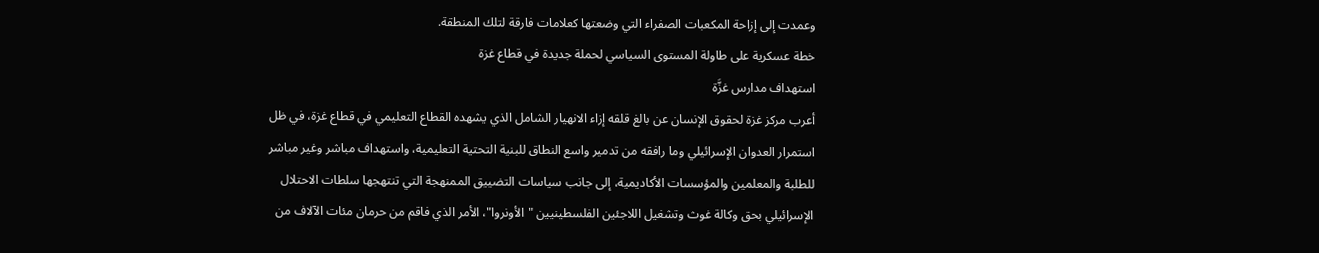وعمدت إلى إزاحة المكعبات الصفراء التي وضعتها كعلامات فارقة لتلك المنطقة.
خطة عسكرية على طاولة المستوى السياسي لحملة جديدة في قطاع غزة
استهداف مدارس غزَّة
أعرب مركز غزة لحقوق الإنسان عن بالغ قلقه إزاء الانهيار الشامل الذي يشهده القطاع التعليمي في قطاع غزة، في ظل استمرار العدوان الإسرائيلي وما رافقه من تدمير واسع النطاق للبنية التحتية التعليمية، واستهداف مباشر وغير مباشر للطلبة والمعلمين والمؤسسات الأكاديمية، إلى جانب سياسات التضييق الممنهجة التي تنتهجها سلطات الاحتلال الإسرائيلي بحق وكالة غوث وتشغيل اللاجئين الفلسطينيين "الأونروا"، الأمر الذي فاقم من حرمان مئات الآلاف من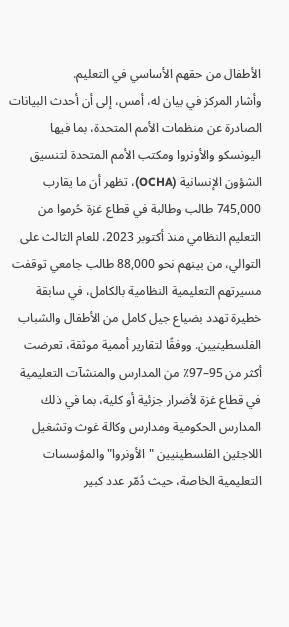الأطفال من حقهم الأساسي في التعليم.
وأشار المركز في بيان له، أمس، إلى أن أحدث البيانات الصادرة عن منظمات الأمم المتحدة، بما فيها اليونسكو والأونروا ومكتب الأمم المتحدة لتنسيق الشؤون الإنسانية (OCHA)، تظهر أن ما يقارب 745,000 طالب وطالبة في قطاع غزة حُرموا من التعليم النظامي منذ أكتوبر 2023، للعام الثالث على التوالي، من بينهم نحو 88,000 طالب جامعي توقفت مسيرتهم التعليمية النظامية بالكامل، في سابقة خطيرة تهدد بضياع جيل كامل من الأطفال والشباب الفلسطينيين. ووفقًا لتقارير أممية موثقة، تعرضت أكثر من 95–97٪ من المدارس والمنشآت التعليمية في قطاع غزة لأضرار جزئية أو كلية، بما في ذلك المدارس الحكومية ومدارس وكالة غوث وتشغيل اللاجئين الفلسطينيين "الأونروا" والمؤسسات التعليمية الخاصة، حيث دُمّر عدد كبير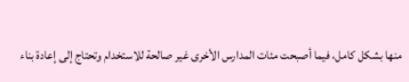منها بشكل كامل، فيما أصبحت مئات المدارس الأخرى غير صالحة للاستخدام وتحتاج إلى إعادة بناء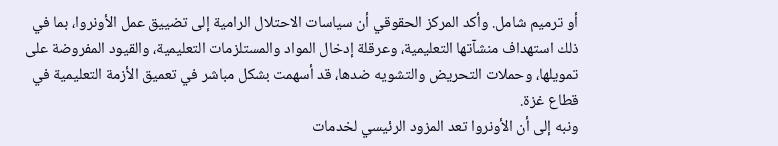أو ترميم شامل. وأكد المركز الحقوقي أن سياسات الاحتلال الرامية إلى تضييق عمل الأونروا، بما في ذلك استهداف منشآتها التعليمية، وعرقلة إدخال المواد والمستلزمات التعليمية، والقيود المفروضة على تمويلها، وحملات التحريض والتشويه ضدها، قد أسهمت بشكل مباشر في تعميق الأزمة التعليمية في قطاع غزة.
ونبه إلى أن الأونروا تعد المزود الرئيسي لخدمات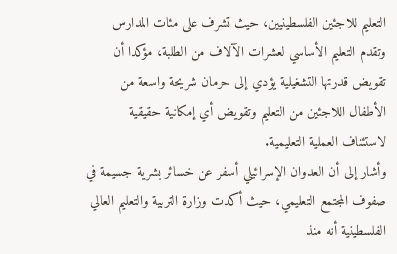التعليم للاجئين الفلسطينيين، حيث تشرف على مئات المدارس وتقدم التعليم الأساسي لعشرات الآلاف من الطلبة، مؤكدا أن تقويض قدرتها التشغيلية يؤدي إلى حرمان شريحة واسعة من الأطفال اللاجئين من التعليم وتقويض أي إمكانية حقيقية لاستئناف العملية التعليمية.
وأشار إلى أن العدوان الإسرائيلي أسفر عن خسائر بشرية جسيمة في صفوف المجتمع التعليمي، حيث أكدت وزارة التربية والتعليم العالي الفلسطينية أنه منذ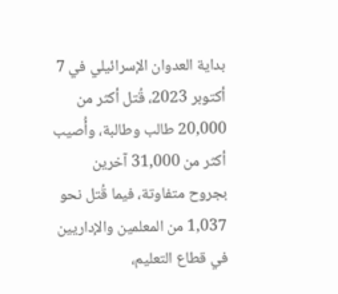بداية العدوان الإسرائيلي في 7 أكتوبر 2023، قُتل أكثر من 20,000 طالب وطالبة، وأُصيب أكثر من 31,000 آخرين بجروح متفاوتة، فيما قُتل نحو 1,037 من المعلمين والإداريين في قطاع التعليم،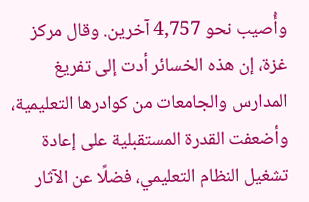وأُصيب نحو 4,757 آخرين. وقال مركز غزة، إن هذه الخسائر أدت إلى تفريغ المدارس والجامعات من كوادرها التعليمية، وأضعفت القدرة المستقبلية على إعادة تشغيل النظام التعليمي، فضلًا عن الآثار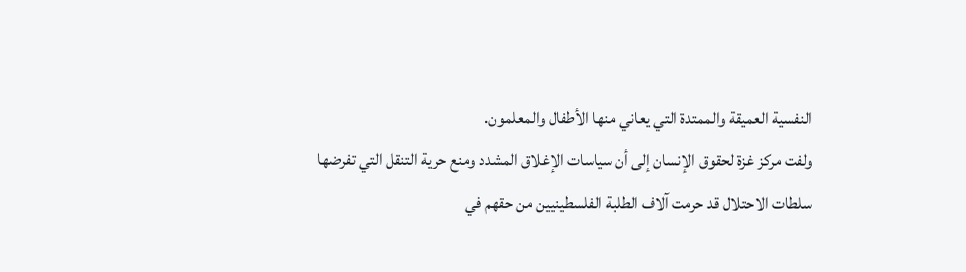النفسية العميقة والممتدة التي يعاني منها الأطفال والمعلمون.
ولفت مركز غزة لحقوق الإنسان إلى أن سياسات الإغلاق المشدد ومنع حرية التنقل التي تفرضها سلطات الاحتلال قد حرمت آلاف الطلبة الفلسطينيين من حقهم في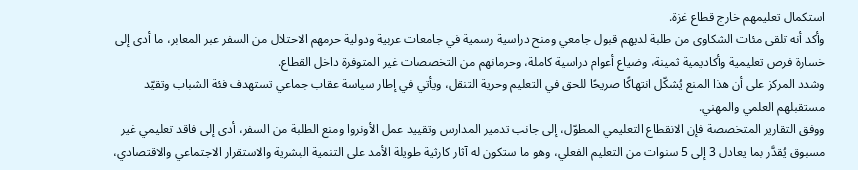استكمال تعليمهم خارج قطاع غزة.
وأكد أنه تلقى مئات الشكاوى من طلبة لديهم قبول جامعي ومنح دراسية رسمية في جامعات عربية ودولية حرمهم الاحتلال من السفر عبر المعابر، ما أدى إلى خسارة فرص تعليمية وأكاديمية ثمينة، وضياع أعوام دراسية كاملة، وحرمانهم من التخصصات غير المتوفرة داخل القطاع.
وشدد المركز على أن هذا المنع يُشكّل انتهاكًا صريحًا للحق في التعليم وحرية التنقل، ويأتي في إطار سياسة عقاب جماعي تستهدف فئة الشباب وتقيّد مستقبلهم العلمي والمهني.
ووفق التقارير المتخصصة فإن الانقطاع التعليمي المطوّل، إلى جانب تدمير المدارس وتقييد عمل الأونروا ومنع الطلبة من السفر، أدى إلى فاقد تعليمي غير مسبوق يُقدَّر بما يعادل 3 إلى 5 سنوات من التعليم الفعلي، وهو ما ستكون له آثار كارثية طويلة الأمد على التنمية البشرية والاستقرار الاجتماعي والاقتصادي،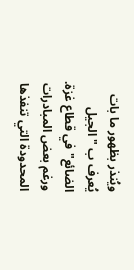ويُنذر بظهور ما بات يُعرف ب "الجيل الضائع" في قطاع غزة. ورغم بعض المبادرات المحدودة التي تنفذها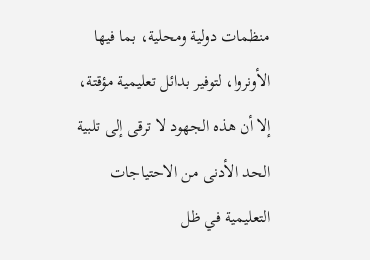منظمات دولية ومحلية، بما فيها الأونروا، لتوفير بدائل تعليمية مؤقتة، إلا أن هذه الجهود لا ترقى إلى تلبية الحد الأدنى من الاحتياجات التعليمية في ظل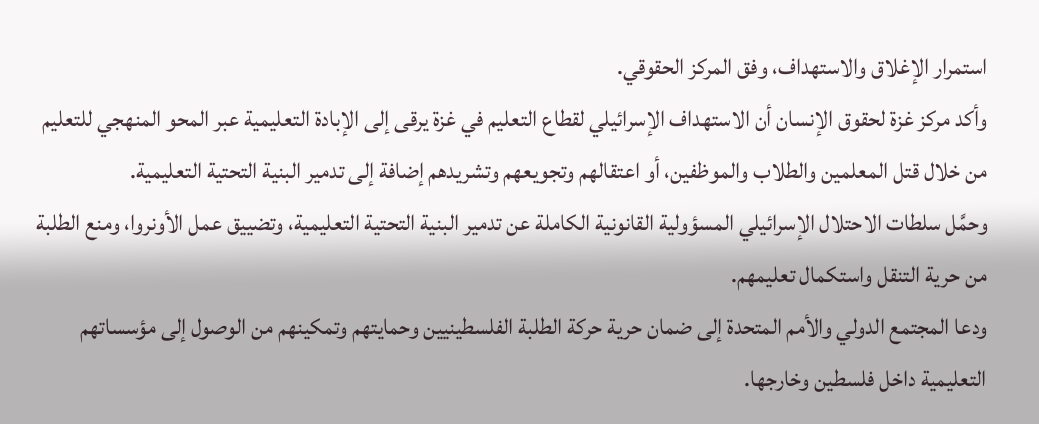استمرار الإغلاق والاستهداف، وفق المركز الحقوقي.
وأكد مركز غزة لحقوق الإنسان أن الاستهداف الإسرائيلي لقطاع التعليم في غزة يرقى إلى الإبادة التعليمية عبر المحو المنهجي للتعليم من خلال قتل المعلمين والطلاب والموظفين، أو اعتقالهم وتجويعهم وتشريدهم إضافة إلى تدمير البنية التحتية التعليمية.
وحمَّل سلطات الاحتلال الإسرائيلي المسؤولية القانونية الكاملة عن تدمير البنية التحتية التعليمية، وتضييق عمل الأونروا، ومنع الطلبة من حرية التنقل واستكمال تعليمهم.
ودعا المجتمع الدولي والأمم المتحدة إلى ضمان حرية حركة الطلبة الفلسطينيين وحمايتهم وتمكينهم من الوصول إلى مؤسساتهم التعليمية داخل فلسطين وخارجها.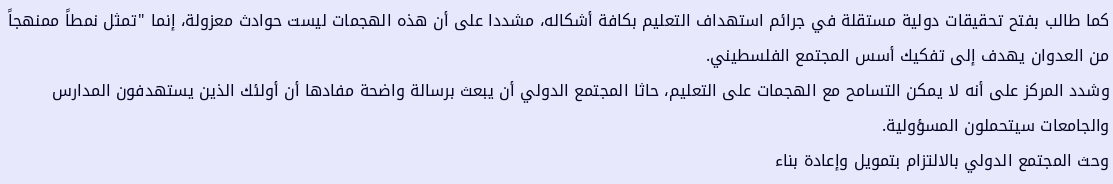كما طالب بفتح تحقيقات دولية مستقلة في جرائم استهداف التعليم بكافة أشكاله، مشددا على أن هذه الهجمات ليست حوادث معزولة، إنما "تمثل نمطاً ممنهجاً من العدوان يهدف إلى تفكيك أسس المجتمع الفلسطيني.
وشدد المركز على أنه لا يمكن التسامح مع الهجمات على التعليم، حاثا المجتمع الدولي أن يبعث برسالة واضحة مفادها أن أولئك الذين يستهدفون المدارس والجامعات سيتحملون المسؤولية.
وحث المجتمع الدولي بالالتزام بتمويل وإعادة بناء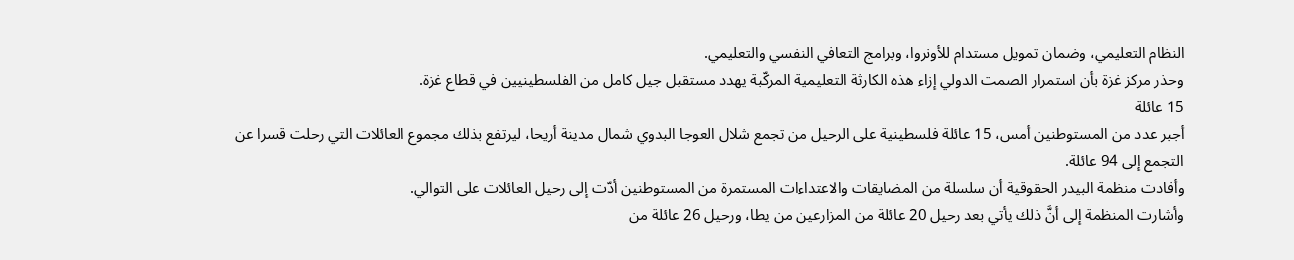النظام التعليمي، وضمان تمويل مستدام للأونروا، وبرامج التعافي النفسي والتعليمي.
وحذر مركز غزة بأن استمرار الصمت الدولي إزاء هذه الكارثة التعليمية المركّبة يهدد مستقبل جيل كامل من الفلسطينيين في قطاع غزة.
15 عائلة
أجبر عدد من المستوطنين أمس، 15 عائلة فلسطينية على الرحيل من تجمع شلال العوجا البدوي شمال مدينة أريحا، ليرتفع بذلك مجموع العائلات التي رحلت قسرا عن التجمع إلى 94 عائلة.
وأفادت منظمة البيدر الحقوقية أن سلسلة من المضايقات والاعتداءات المستمرة من المستوطنين أدّت إلى رحيل العائلات على التوالي.
وأشارت المنظمة إلى أنَّ ذلك يأتي بعد رحيل 20 عائلة من المزارعين من يطا، ورحيل 26 عائلة من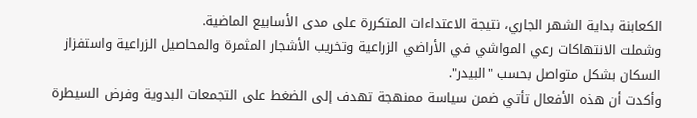الكعابنة بداية الشهر الجاري، نتيجة الاعتداءات المتكررة على مدى الأسابيع الماضية.
وشملت الانتهاكات رعي المواشي في الأراضي الزراعية وتخريب الأشجار المثمرة والمحاصيل الزراعية واستفزاز السكان بشكل متواصل بحسب "البيدر".
وأكدت أن هذه الأفعال تأتي ضمن سياسة ممنهجة تهدف إلى الضغط على التجمعات البدوية وفرض السيطرة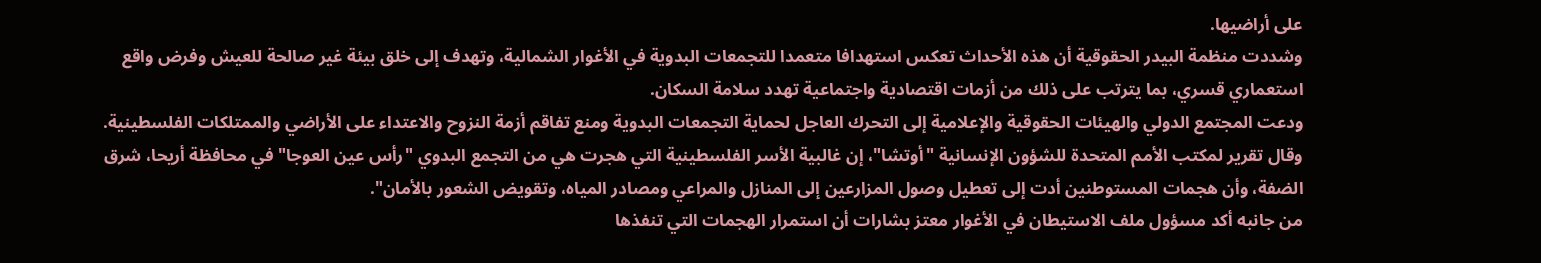على أراضيها.
وشددت منظمة البيدر الحقوقية أن هذه الأحداث تعكس استهدافا متعمدا للتجمعات البدوية في الأغوار الشمالية، وتهدف إلى خلق بيئة غير صالحة للعيش وفرض واقع استعماري قسري، بما يترتب على ذلك من أزمات اقتصادية واجتماعية تهدد سلامة السكان.
ودعت المجتمع الدولي والهيئات الحقوقية والإعلامية إلى التحرك العاجل لحماية التجمعات البدوية ومنع تفاقم أزمة النزوح والاعتداء على الأراضي والممتلكات الفلسطينية.
وقال تقرير لمكتب الأمم المتحدة للشؤون الإنسانية "أوتشا"، إن غالبية الأسر الفلسطينية التي هجرت هي من التجمع البدوي "رأس عين العوجا" في محافظة أريحا، شرق الضفة، وأن هجمات المستوطنين أدت إلى تعطيل وصول المزارعين إلى المنازل والمراعي ومصادر المياه، وتقويض الشعور بالأمان".
من جانبه أكد مسؤول ملف الاستيطان في الأغوار معتز بشارات أن استمرار الهجمات التي تنفذها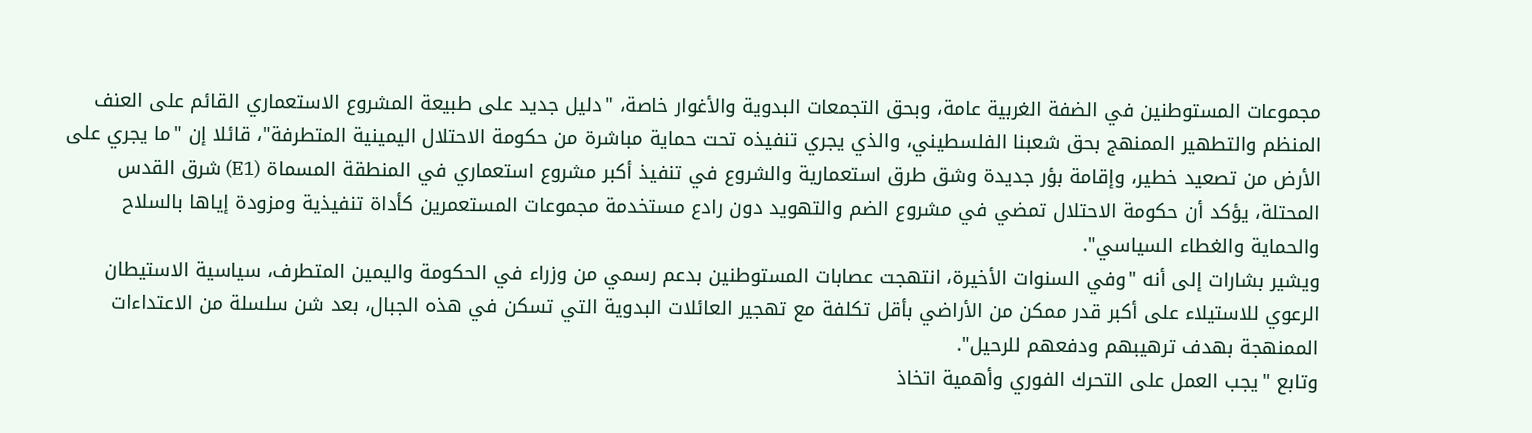مجموعات المستوطنين في الضفة الغربية عامة، وبحق التجمعات البدوية والأغوار خاصة، "دليل جديد على طبيعة المشروع الاستعماري القائم على العنف المنظم والتطهير الممنهج بحق شعبنا الفلسطيني، والذي يجري تنفيذه تحت حماية مباشرة من حكومة الاحتلال اليمينية المتطرفة"، قائلا إن "ما يجري على الأرض من تصعيد خطير، وإقامة بؤر جديدة وشق طرق استعمارية والشروع في تنفيذ أكبر مشروع استعماري في المنطقة المسماة (E1) شرق القدس المحتلة، يؤكد أن حكومة الاحتلال تمضي في مشروع الضم والتهويد دون رادع مستخدمة مجموعات المستعمرين كأداة تنفيذية ومزودة إياها بالسلاح والحماية والغطاء السياسي".
ويشير بشارات إلى أنه "وفي السنوات الأخيرة، انتهجت عصابات المستوطنين بدعم رسمي من وزراء في الحكومة واليمين المتطرف، سياسية الاستيطان الرعوي للاستيلاء على أكبر قدر ممكن من الأراضي بأقل تكلفة مع تهجير العائلات البدوية التي تسكن في هذه الجبال، بعد شن سلسلة من الاعتداءات الممنهجة بهدف ترهيبهم ودفعهم للرحيل".
وتابع "يجب العمل على التحرك الفوري وأهمية اتخاذ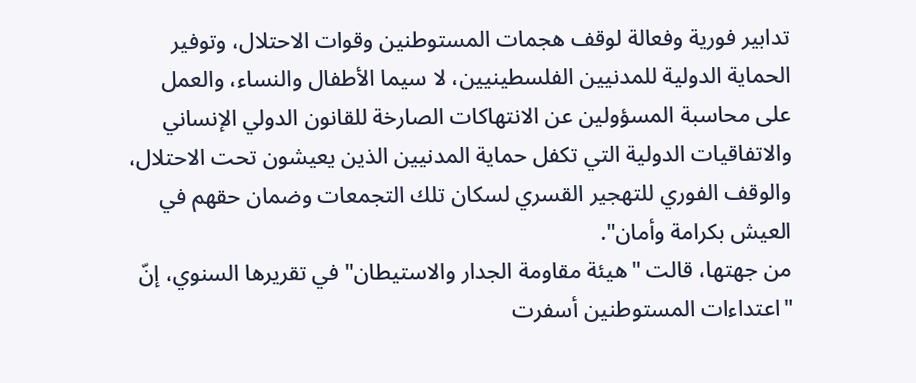تدابير فورية وفعالة لوقف هجمات المستوطنين وقوات الاحتلال، وتوفير الحماية الدولية للمدنيين الفلسطينيين، لا سيما الأطفال والنساء، والعمل على محاسبة المسؤولين عن الانتهاكات الصارخة للقانون الدولي الإنساني والاتفاقيات الدولية التي تكفل حماية المدنيين الذين يعيشون تحت الاحتلال، والوقف الفوري للتهجير القسري لسكان تلك التجمعات وضمان حقهم في العيش بكرامة وأمان".
من جهتها، قالت "هيئة مقاومة الجدار والاستيطان" في تقريرها السنوي، إنّ "اعتداءات المستوطنين أسفرت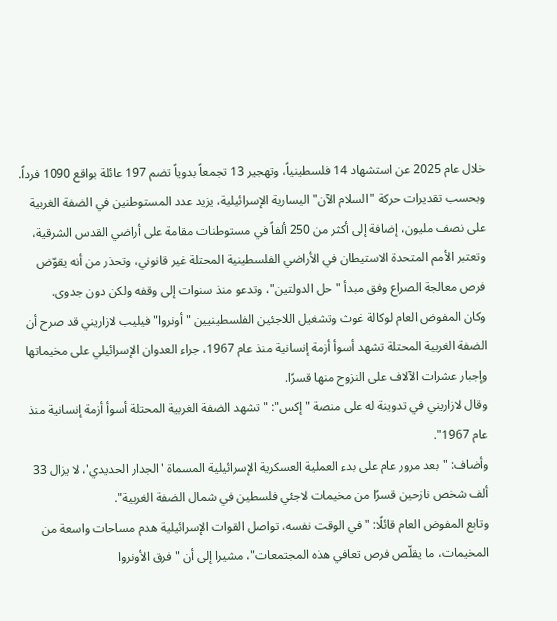خلال عام 2025 عن استشهاد 14 فلسطينياً، وتهجير 13 تجمعاً بدوياً تضم 197 عائلة بواقع 1090 فرداً.
وبحسب تقديرات حركة "السلام الآن" اليسارية الإسرائيلية، يزيد عدد المستوطنين في الضفة الغربية على نصف مليون، إضافة إلى أكثر من 250 ألفاً في مستوطنات مقامة على أراضي القدس الشرقية، وتعتبر الأمم المتحدة الاستيطان في الأراضي الفلسطينية المحتلة غير قانوني، وتحذر من أنه يقوّض فرص معالجة الصراع وفق مبدأ "حل الدولتين"، وتدعو منذ سنوات إلى وقفه ولكن دون جدوى.
وكان المفوض العام لوكالة غوث وتشغيل اللاجئين الفلسطينيين "أونروا" فيليب لازاريني قد صرح أن الضفة الغربية المحتلة تشهد أسوأ أزمة إنسانية منذ عام 1967، جراء العدوان الإسرائيلي على مخيماتها وإجبار عشرات الآلاف على النزوح منها قسرًا.
وقال لازاريني في تدوينة له على منصة "إكس": "تشهد الضفة الغربية المحتلة أسوأ أزمة إنسانية منذ عام 1967".
وأضاف: "بعد مرور عام على بدء العملية العسكرية الإسرائيلية المسماة 'الجدار الحديدي'، لا يزال 33 ألف شخص نازحين قسرًا من مخيمات لاجئي فلسطين في شمال الضفة الغربية".
وتابع المفوض العام قائلًا: "في الوقت نفسه، تواصل القوات الإسرائيلية هدم مساحات واسعة من المخيمات، ما يقلّص فرص تعافي هذه المجتمعات"، مشيرا إلى أن "فرق الأونروا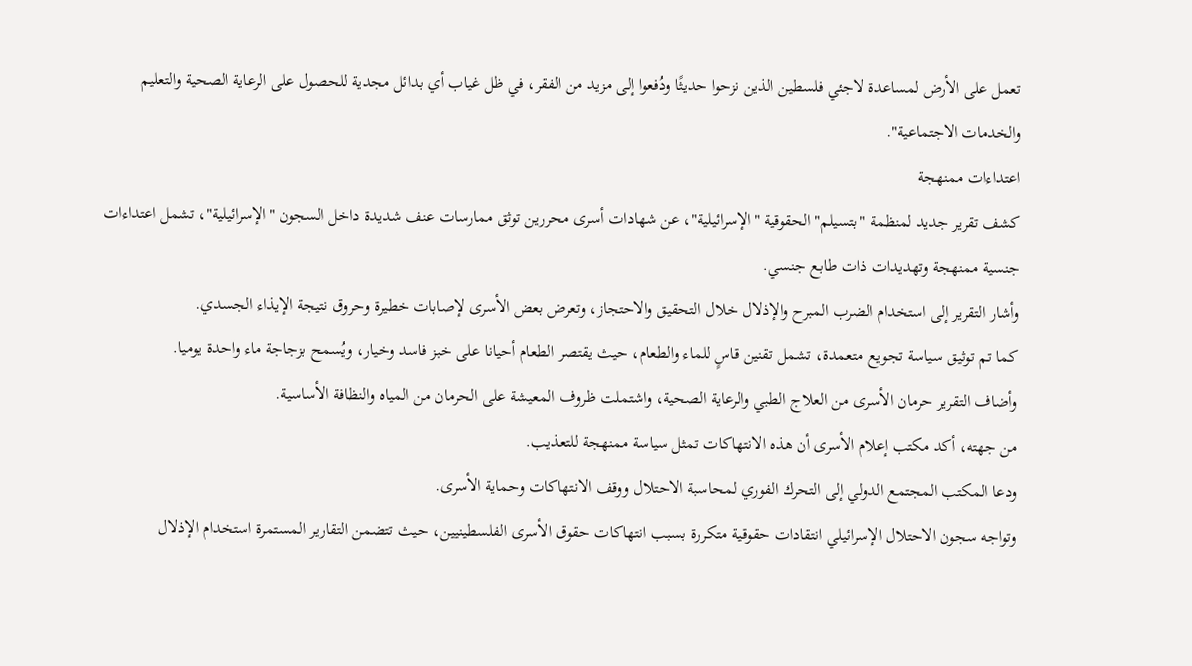تعمل على الأرض لمساعدة لاجئي فلسطين الذين نزحوا حديثًا ودُفعوا إلى مزيد من الفقر، في ظل غياب أي بدائل مجدية للحصول على الرعاية الصحية والتعليم والخدمات الاجتماعية".
اعتداءات ممنهجة
كشف تقرير جديد لمنظمة "بتسيلم" الحقوقية "الإسرائيلية"، عن شهادات أسرى محررين توثق ممارسات عنف شديدة داخل السجون "الإسرائيلية"، تشمل اعتداءات جنسية ممنهجة وتهديدات ذات طابع جنسي.
وأشار التقرير إلى استخدام الضرب المبرح والإذلال خلال التحقيق والاحتجاز، وتعرض بعض الأسرى لإصابات خطيرة وحروق نتيجة الإيذاء الجسدي.
كما تم توثيق سياسة تجويع متعمدة، تشمل تقنين قاسٍ للماء والطعام، حيث يقتصر الطعام أحيانا على خبز فاسد وخيار، ويُسمح بزجاجة ماء واحدة يوميا.
وأضاف التقرير حرمان الأسرى من العلاج الطبي والرعاية الصحية، واشتملت ظروف المعيشة على الحرمان من المياه والنظافة الأساسية.
من جهته، أكد مكتب إعلام الأسرى أن هذه الانتهاكات تمثل سياسة ممنهجة للتعذيب.
ودعا المكتب المجتمع الدولي إلى التحرك الفوري لمحاسبة الاحتلال ووقف الانتهاكات وحماية الأسرى.
وتواجه سجون الاحتلال الإسرائيلي انتقادات حقوقية متكررة بسبب انتهاكات حقوق الأسرى الفلسطينيين، حيث تتضمن التقارير المستمرة استخدام الإذلال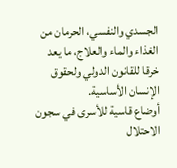الجسدي والنفسي، الحرمان من الغذاء والماء والعلاج، ما يعد خرقا للقانون الدولي ولحقوق الإنسان الأساسية.
أوضاع قاسية للأسرى في سجون الاحتلال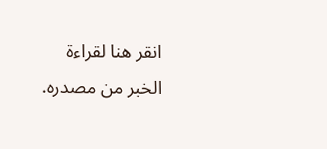انقر هنا لقراءة الخبر من مصدره.